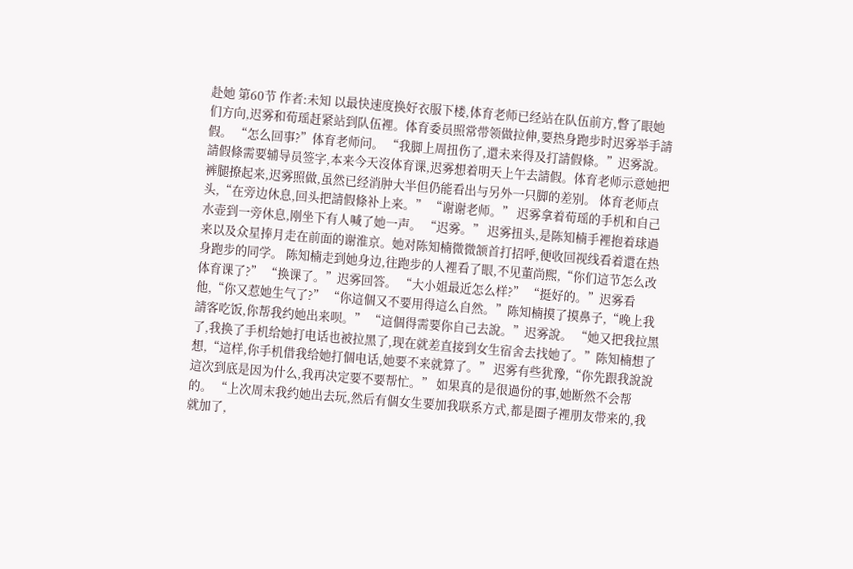赴她 第60节 作者:未知 以最快速度换好衣服下楼,体育老师已经站在队伍前方,瞥了眼她们方向,迟雾和荀瑶赶紧站到队伍裡。体育委员照常带领做拉伸,要热身跑步时迟雾举手請假。 “怎么回事?”体育老师问。 “我脚上周扭伤了,還未来得及打請假條。”迟雾說。 請假條需要辅导员签字,本来今天沒体育课,迟雾想着明天上午去請假。体育老师示意她把裤腿撩起来,迟雾照做,虽然已经消肿大半但仍能看出与另外一只脚的差别。 体育老师点头,“在旁边休息,回头把請假條补上来。” “谢谢老师。” 迟雾拿着荀瑶的手机和自己水壶到一旁休息,刚坐下有人喊了她一声。 “迟雾。” 迟雾扭头,是陈知楠手裡抱着球過来以及众星捧月走在前面的谢淮京。她对陈知楠微微颔首打招呼,便收回视线看着還在热身跑步的同学。 陈知楠走到她身边,往跑步的人裡看了眼,不见董尚熙,“你们這节怎么改体育课了?” “换课了。”迟雾回答。 “大小姐最近怎么样?” “挺好的。”迟雾看他,“你又惹她生气了?” “你這個又不要用得這么自然。”陈知楠摸了摸鼻子,“晚上我請客吃饭,你帮我约她出来呗。” “這個得需要你自己去說。”迟雾說。 “她又把我拉黑了,我换了手机给她打电话也被拉黑了,现在就差直接到女生宿舍去找她了。”陈知楠想了想,“這样,你手机借我给她打個电话,她要不来就算了。” 迟雾有些犹豫,“你先跟我說說這次到底是因为什么,我再决定要不要帮忙。” 如果真的是很過份的事,她断然不会帮的。 “上次周末我约她出去玩,然后有個女生要加我联系方式,都是圈子裡朋友带来的,我就加了,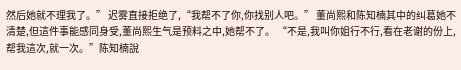然后她就不理我了。” 迟雾直接拒绝了,“我帮不了你,你找别人吧。” 董尚熙和陈知楠其中的纠葛她不清楚,但這件事能感同身受,董尚熙生气是预料之中,她帮不了。 “不是,我叫你姐行不行,看在老谢的份上,帮我這次,就一次。”陈知楠說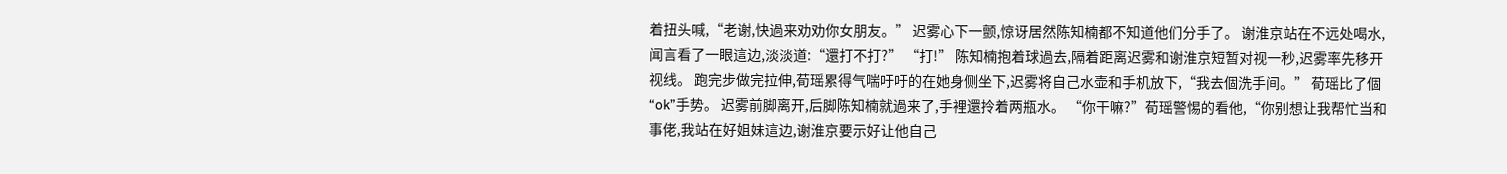着扭头喊,“老谢,快過来劝劝你女朋友。” 迟雾心下一颤,惊讶居然陈知楠都不知道他们分手了。 谢淮京站在不远处喝水,闻言看了一眼這边,淡淡道:“還打不打?” “打!” 陈知楠抱着球過去,隔着距离迟雾和谢淮京短暂对视一秒,迟雾率先移开视线。 跑完步做完拉伸,荀瑶累得气喘吁吁的在她身侧坐下,迟雾将自己水壶和手机放下,“我去個洗手间。” 荀瑶比了個“ok”手势。 迟雾前脚离开,后脚陈知楠就過来了,手裡還拎着两瓶水。 “你干嘛?”荀瑶警惕的看他,“你别想让我帮忙当和事佬,我站在好姐妹這边,谢淮京要示好让他自己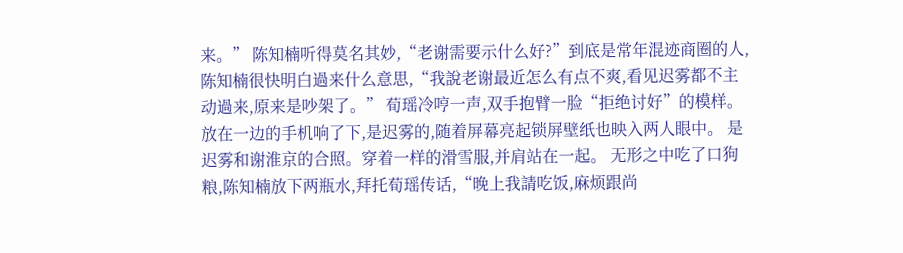来。” 陈知楠听得莫名其妙,“老谢需要示什么好?”到底是常年混迹商圈的人,陈知楠很快明白過来什么意思,“我說老谢最近怎么有点不爽,看见迟雾都不主动過来,原来是吵架了。” 荀瑶冷哼一声,双手抱臂一脸“拒绝讨好”的模样。 放在一边的手机响了下,是迟雾的,随着屏幕亮起锁屏壁纸也映入两人眼中。 是迟雾和谢淮京的合照。穿着一样的滑雪服,并肩站在一起。 无形之中吃了口狗粮,陈知楠放下两瓶水,拜托荀瑶传话,“晚上我請吃饭,麻烦跟尚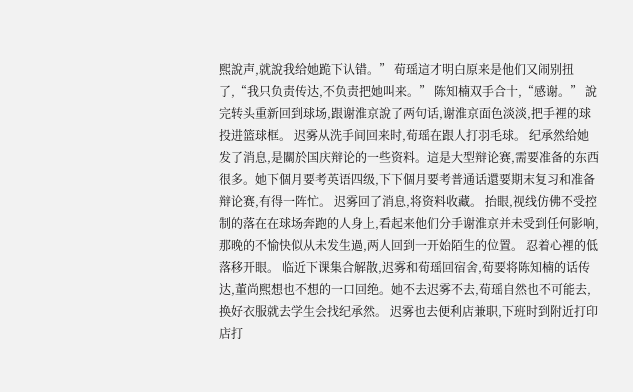熙說声,就說我给她跪下认错。” 荀瑶這才明白原来是他们又闹别扭了,“我只负责传达,不负责把她叫来。” 陈知楠双手合十,“感谢。” 說完转头重新回到球场,跟谢淮京說了两句话,谢淮京面色淡淡,把手裡的球投进篮球框。 迟雾从洗手间回来时,荀瑶在跟人打羽毛球。 纪承然给她发了消息,是關於国庆辩论的一些资料。這是大型辩论赛,需要准备的东西很多。她下個月要考英语四级,下下個月要考普通话還要期末复习和准备辩论赛,有得一阵忙。 迟雾回了消息,将资料收藏。 抬眼,视线仿佛不受控制的落在在球场奔跑的人身上,看起来他们分手谢淮京并未受到任何影响,那晚的不愉快似从未发生過,两人回到一开始陌生的位置。 忍着心裡的低落移开眼。 临近下课集合解散,迟雾和荀瑶回宿舍,荀要将陈知楠的话传达,董尚熙想也不想的一口回绝。她不去迟雾不去,荀瑶自然也不可能去,换好衣服就去学生会找纪承然。 迟雾也去便利店兼职,下班时到附近打印店打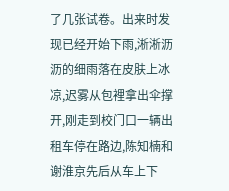了几张试卷。出来时发现已经开始下雨,淅淅沥沥的细雨落在皮肤上冰凉,迟雾从包裡拿出伞撑开,刚走到校门口一辆出租车停在路边,陈知楠和谢淮京先后从车上下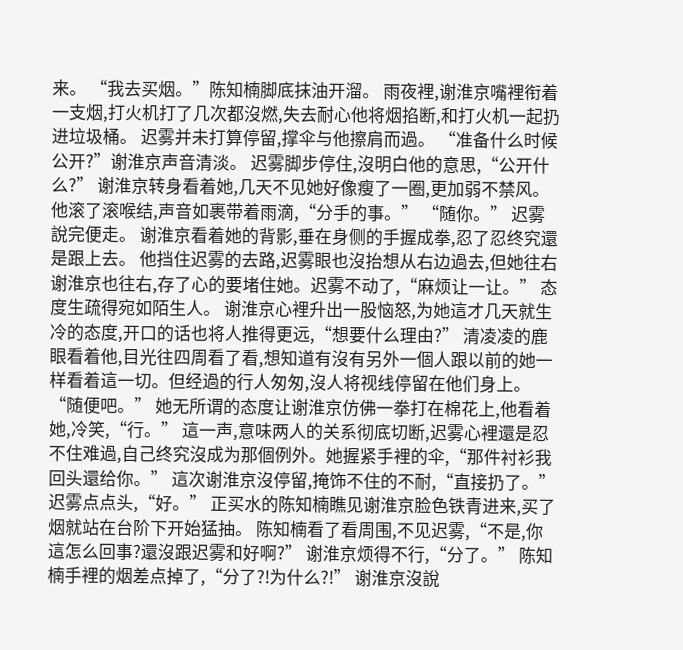来。 “我去买烟。”陈知楠脚底抹油开溜。 雨夜裡,谢淮京嘴裡衔着一支烟,打火机打了几次都沒燃,失去耐心他将烟掐断,和打火机一起扔进垃圾桶。 迟雾并未打算停留,撑伞与他擦肩而過。 “准备什么时候公开?”谢淮京声音清淡。 迟雾脚步停住,沒明白他的意思,“公开什么?” 谢淮京转身看着她,几天不见她好像瘦了一圈,更加弱不禁风。他滚了滚喉结,声音如裹带着雨滴,“分手的事。” “随你。” 迟雾說完便走。 谢淮京看着她的背影,垂在身侧的手握成拳,忍了忍终究還是跟上去。 他挡住迟雾的去路,迟雾眼也沒抬想从右边過去,但她往右谢淮京也往右,存了心的要堵住她。迟雾不动了,“麻烦让一让。” 态度生疏得宛如陌生人。 谢淮京心裡升出一股恼怒,为她這才几天就生冷的态度,开口的话也将人推得更远,“想要什么理由?” 清凌凌的鹿眼看着他,目光往四周看了看,想知道有沒有另外一個人跟以前的她一样看着這一切。但经過的行人匆匆,沒人将视线停留在他们身上。 “随便吧。” 她无所谓的态度让谢淮京仿佛一拳打在棉花上,他看着她,冷笑,“行。” 這一声,意味两人的关系彻底切断,迟雾心裡還是忍不住难過,自己终究沒成为那個例外。她握紧手裡的伞,“那件衬衫我回头還给你。” 這次谢淮京沒停留,掩饰不住的不耐,“直接扔了。” 迟雾点点头,“好。” 正买水的陈知楠瞧见谢淮京脸色铁青进来,买了烟就站在台阶下开始猛抽。 陈知楠看了看周围,不见迟雾,“不是,你這怎么回事?還沒跟迟雾和好啊?” 谢淮京烦得不行,“分了。” 陈知楠手裡的烟差点掉了,“分了?!为什么?!” 谢淮京沒說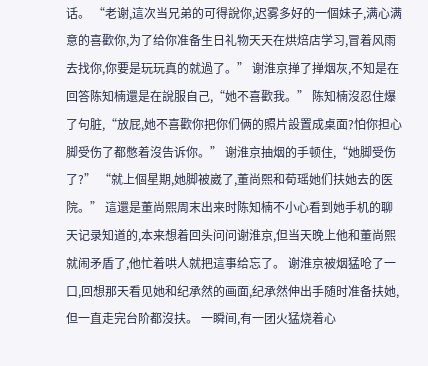话。 “老谢,這次当兄弟的可得說你,迟雾多好的一個妹子,满心满意的喜歡你,为了给你准备生日礼物天天在烘焙店学习,冒着风雨去找你,你要是玩玩真的就過了。” 谢淮京掸了掸烟灰,不知是在回答陈知楠還是在說服自己,“她不喜歡我。” 陈知楠沒忍住爆了句脏,“放屁,她不喜歡你把你们俩的照片設置成桌面?怕你担心脚受伤了都憋着沒告诉你。” 谢淮京抽烟的手顿住,“她脚受伤了?” “就上個星期,她脚被崴了,董尚熙和荀瑶她们扶她去的医院。” 這還是董尚熙周末出来时陈知楠不小心看到她手机的聊天记录知道的,本来想着回头问问谢淮京,但当天晚上他和董尚熙就闹矛盾了,他忙着哄人就把這事给忘了。 谢淮京被烟猛呛了一口,回想那天看见她和纪承然的画面,纪承然伸出手随时准备扶她,但一直走完台阶都沒扶。 一瞬间,有一团火猛烧着心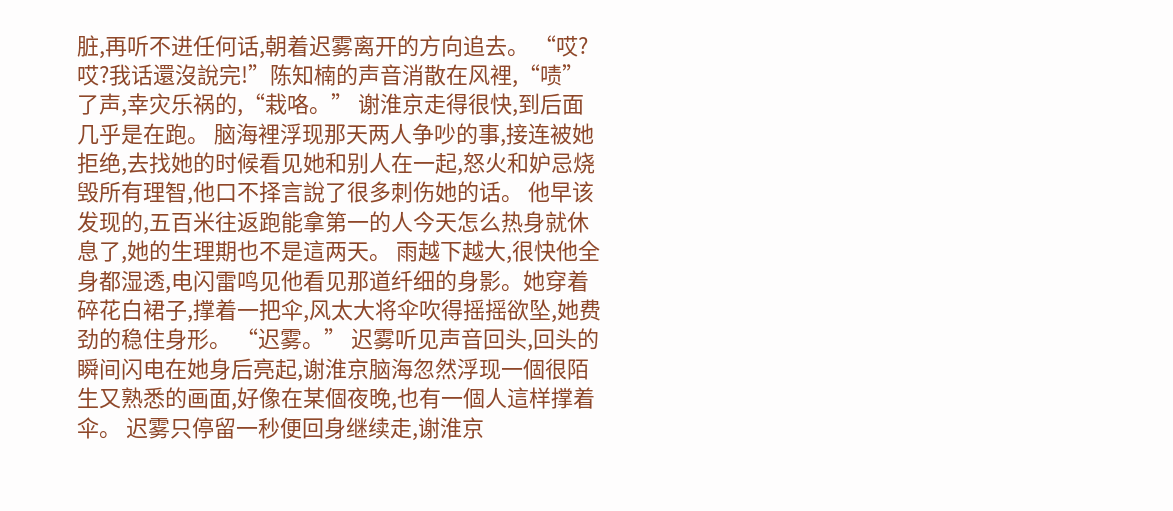脏,再听不进任何话,朝着迟雾离开的方向追去。 “哎?哎?我话還沒說完!”陈知楠的声音消散在风裡,“啧”了声,幸灾乐祸的,“栽咯。” 谢淮京走得很快,到后面几乎是在跑。 脑海裡浮现那天两人争吵的事,接连被她拒绝,去找她的时候看见她和别人在一起,怒火和妒忌烧毁所有理智,他口不择言說了很多刺伤她的话。 他早该发现的,五百米往返跑能拿第一的人今天怎么热身就休息了,她的生理期也不是這两天。 雨越下越大,很快他全身都湿透,电闪雷鸣见他看见那道纤细的身影。她穿着碎花白裙子,撑着一把伞,风太大将伞吹得摇摇欲坠,她费劲的稳住身形。 “迟雾。” 迟雾听见声音回头,回头的瞬间闪电在她身后亮起,谢淮京脑海忽然浮现一個很陌生又熟悉的画面,好像在某個夜晚,也有一個人這样撑着伞。 迟雾只停留一秒便回身继续走,谢淮京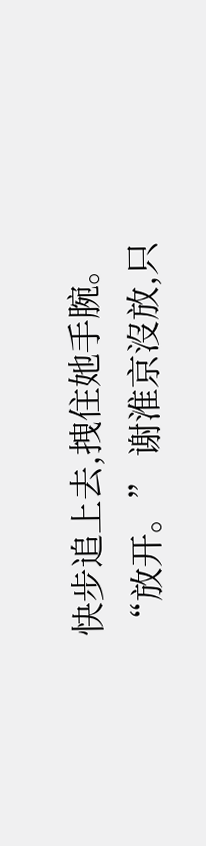快步追上去,拽住她手腕。 “放开。” 谢淮京沒放,只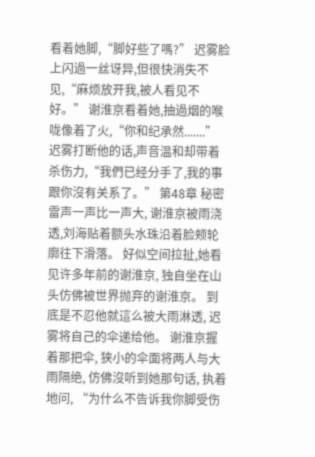看着她脚,“脚好些了嗎?” 迟雾脸上闪過一丝讶异,但很快消失不见,“麻烦放开我,被人看见不好。” 谢淮京看着她,抽過烟的喉咙像着了火,“你和纪承然.......” 迟雾打断他的话,声音温和却带着杀伤力,“我們已经分手了,我的事跟你沒有关系了。” 第48章 秘密 雷声一声比一声大, 谢淮京被雨浇透,刘海贴着额头水珠沿着脸颊轮廓往下滑落。 好似空间拉扯,她看见许多年前的谢淮京, 独自坐在山头仿佛被世界抛弃的谢淮京。 到底是不忍他就這么被大雨淋透, 迟雾将自己的伞递给他。 谢淮京握着那把伞, 狭小的伞面将两人与大雨隔绝, 仿佛沒听到她那句话, 执着地问, “为什么不告诉我你脚受伤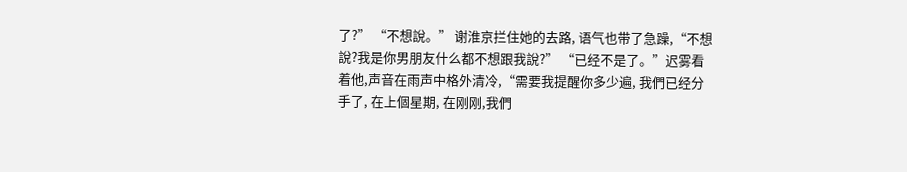了?” “不想說。” 谢淮京拦住她的去路, 语气也带了急躁,“不想說?我是你男朋友什么都不想跟我說?” “已经不是了。”迟雾看着他,声音在雨声中格外清冷,“需要我提醒你多少遍, 我們已经分手了, 在上個星期, 在刚刚,我們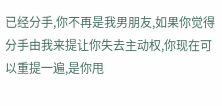已经分手,你不再是我男朋友,如果你觉得分手由我来提让你失去主动权,你现在可以重提一遍,是你甩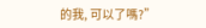的我, 可以了嗎?”